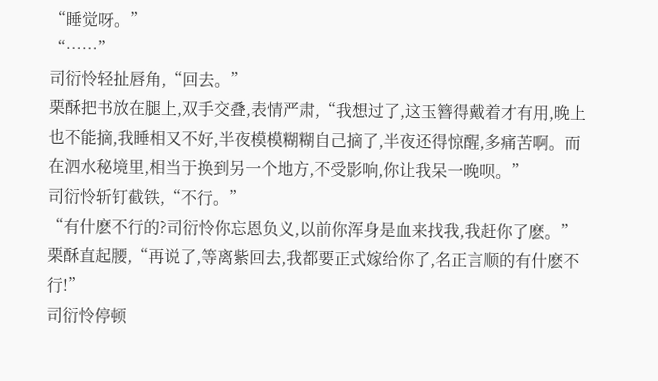“睡觉呀。”
“……”
司衍怜轻扯唇角,“回去。”
栗酥把书放在腿上,双手交叠,表情严肃,“我想过了,这玉簪得戴着才有用,晚上也不能摘,我睡相又不好,半夜模模糊糊自己摘了,半夜还得惊醒,多痛苦啊。而在泗水秘境里,相当于换到另一个地方,不受影响,你让我呆一晚呗。”
司衍怜斩钉截铁,“不行。”
“有什麽不行的?司衍怜你忘恩负义,以前你浑身是血来找我,我赶你了麽。”栗酥直起腰,“再说了,等离紫回去,我都要正式嫁给你了,名正言顺的有什麽不行!”
司衍怜停顿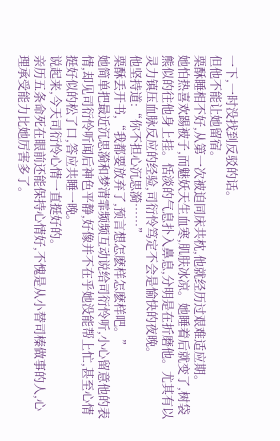一下,一时没找到反驳的话。
但他不能让她留宿。
栗酥睡相不好,从第一次被迫同床共枕,他就经历过艰难适应期。
她怕热喜欢踢被子,而魅妖天生血寒,肌肤冰凉。她睡着后就变了,树袋熊似的往他身上挂。恬淡的气息扑入鼻息,分明是在折磨他。尤其有以灵力镇压血脉反应的经验,司衍怜笃定不会是愉快的夜晚。
他坚持道:“你不担心沉思漪……”
栗酥丢开书,“我都要放弃了,预言想怎麽样怎麽样吧。”
她简单把最近沉思漪和梦清霏频频互动说给司衍怜听,小心留意他的表情,却见司衍怜听闻后神色平静,好像并不在乎她没能帮上忙,甚至心情挺好似的松了口,答应共睡一晚。
说起来,今天司衍怜心情一直挺好的。
亲历五条命死在眼前还能保持心情好,不愧是从小替司榛做事的人,心理承受能力比她厉害多了。